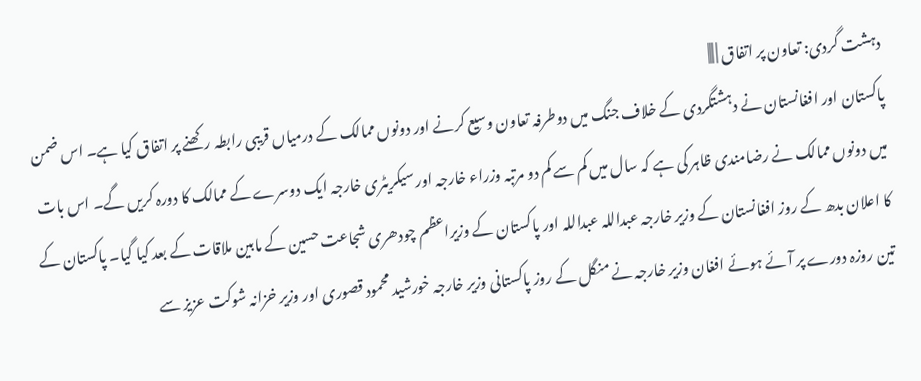دہشت گردی: تعاون پر اتفاق | |||
پاکستان اور افغانستان نے دہشتگردی کے خلاف جنگ میں دوطرفہ تعاون وسیع کرنے اور دونوں ممالک کے درمیاں قریبی رابطہ رکھنے پر اتفاق کیا ہے۔ اس ضمن میں دونوں ممالک نے رضامندی ظاہر کی ہے کہ سال میں کم سے کم دو مرتبہ وزراء خارجہ اور سیکریٹری خارجہ ایک دوسرے کے ممالک کا دورہ کریں گے۔ اس بات کا اعلان بدھ کے روز افغانستان کے وزیر خارجہ عبداللہ عبداللہ اور پاکستان کے وزیراعظم چودھری شجاعت حسین کے مابین ملاقات کے بعد کیا گیا۔ پاکستان کے تین روزہ دورے پر آئے ہوئے افغان وزیر خارجہ نے منگل کے روز پاکستانی وزیر خارجہ خورشید محمود قصوری اور وزیر خزانہ شوکت عزیز سے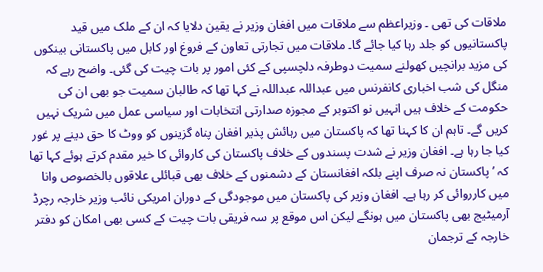ملاقات کی تھی ۔ وزیراعظم سے ملاقات میں افغان وزیر نے یقین دلایا کہ ان کے ملک میں قید پاکستانیوں کو جلد رہا کیا جائے گا۔ ملاقات میں تجارتی تعاون کے فروغ اور کابل میں پاکستانی بینکوں کی مزید برانچیں کھولنے سمیت دوطرفہ دلچسپی کے کئی امور پر بات چیت کی گئی۔ واضح رہے کہ منگل کی شب اخباری کانفرنس میں عبداللہ عبداللہ نے کہا تھا کہ طالبان سمیت جو بھی ان کی حکومت کے خلاف ہیں انہیں نو اکتوبر کے مجوزہ صدارتی انتخابات اور سیاسی عمل میں شریک نہیں کریں گے۔ تاہم ان کا کہنا تھا کہ پاکستان میں رہائش پذیر افغان پناہ گزینوں کو ووٹ کا حق دینے پر غور کیا جا رہا ہے۔ افغان وزیر نے شدت پسندوں کے خلاف پاکستان کی کاروائی کا خیر مقدم کرتے ہوئے کہا تھا کہ ’ پاکستان نہ صرف اپنے بلکہ افغانستان کے دشمنوں کے خلاف بھی قبائلی علاقوں بالخصوص وانا میں کارروائی کر رہا ہے۔ افغان وزیر کی پاکستان میں موجودگی کے دوران امریکی نائب وزیر خارجہ رچرڈ آرمیٹیج بھی پاکستان میں ہونگے لیکن اس موقع پر سہ فریقی بات چیت کے کسی بھی امکان کو دفتر خارجہ کے ترجمان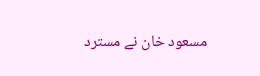مسعود خان نے مسترد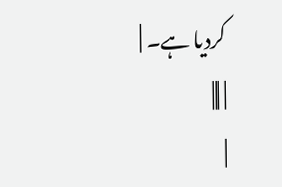کردیا ہے۔ |
| |||
|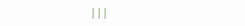|||